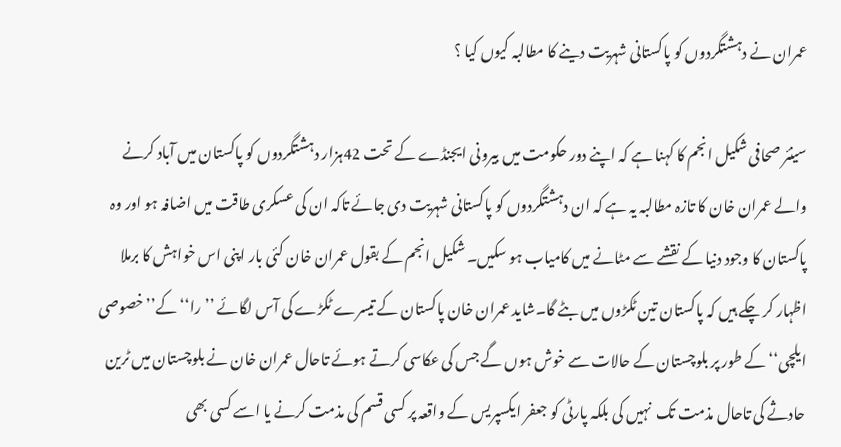عمران نے دہشتگردوں کو پاکستانی شہریت دینے کا مطالبہ کیوں کیا ؟

سینئر صحافی شکیل انجم کا کہنا ہے کہ اپنے دور حکومت میں بیرونی ایجنڈے کے تحت 42ہزار دہشتگردوں کو پاکستان میں آباد کرنے والے عمران خان کا تازہ مطالبہ یہ ہے کہ ان دہشتگردوں کو پاکستانی شہریت دی جائے تاکہ ان کی عسکری طاقت میں اضافہ ہو اور وہ پاکستان کا وجود دنیا کے نقشے سے مٹانے میں کامیاب ہو سکیں۔ شکیل انجم کے بقول عمران خان کئی بار اپنی اس خواہش کا برملا اظہار کر چکے ہیں کہ پاکستان تین ٹکڑوں میں بٹے گا۔شاید عمران خان پاکستان کے تیسرے ٹکڑے کی آس لگائے ’’را‘‘ کے’’خصوصی ایلچی‘‘ کے طور پر بلوچستان کے حالات سے خوش ہوں گے جس کی عکاسی کرتے ہوئے تاحال عمران خان نے بلوچستان میں ٹرین حادثے کی تاحال مذمت تک  نہیں کی بلکہ پارٹی کو جعفر ایکسپریس کے واقعہ پر کسی قسم کی مذمت کرنے یا اسے کسی بھی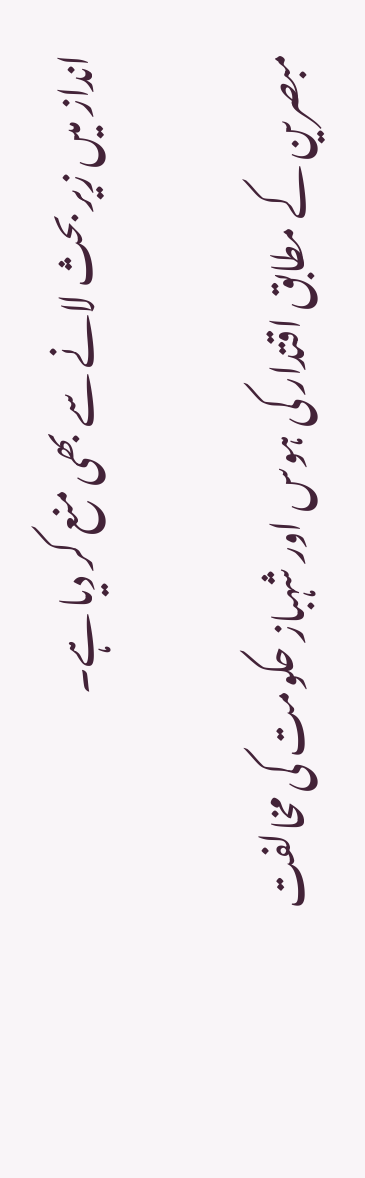انداز میں زیر بحث لانے سے بھی منع کر دیا ہے۔

مبصرین کے مطابق اقتدار کی ہوس اور شہباز حکومت کی مخالفت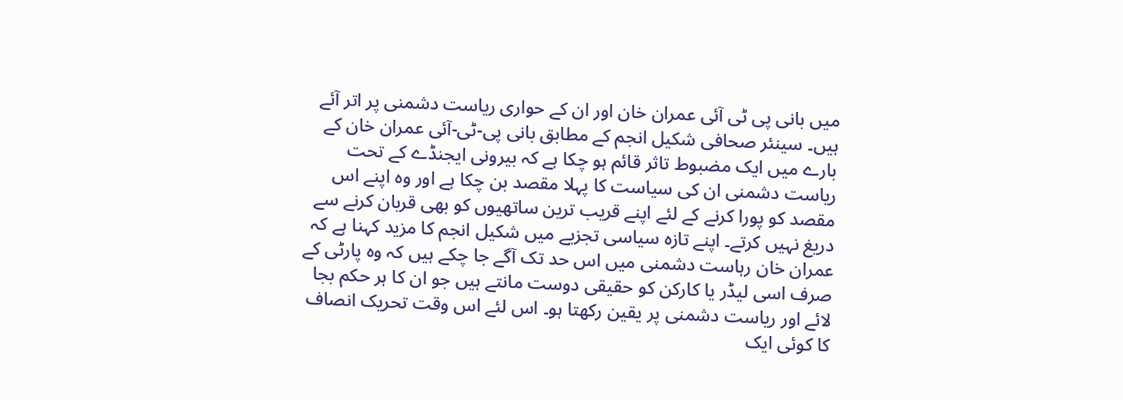میں بانی پی ٹی آئی عمران خان اور ان کے حواری ریاست دشمنی پر اتر آئے ہیں۔ سینئر صحافی شکیل انجم کے مطابق بانی پی-ٹی-آئی عمران خان کے بارے میں ایک مضبوط تاثر قائم ہو چکا ہے کہ بیرونی ایجنڈے کے تحت ریاست دشمنی ان کی سیاست کا پہلا مقصد بن چکا ہے اور وہ اپنے اس مقصد کو پورا کرنے کے لئے اپنے قریب ترین ساتھیوں کو بھی قربان کرنے سے دریغ نہیں کرتے۔ اپنے تازہ سیاسی تجزیے میں شکیل انجم کا مزید کہنا ہے کہ عمران خان رہاست دشمنی میں اس حد تک آگے جا چکے ہیں کہ وہ پارٹی کے صرف اسی لیڈر یا کارکن کو حقیقی دوست مانتے ہیں جو ان کا ہر حکم بجا لائے اور ریاست دشمنی پر یقین رکھتا ہو۔ اس لئے اس وقت تحریک انصاف کا کوئی ایک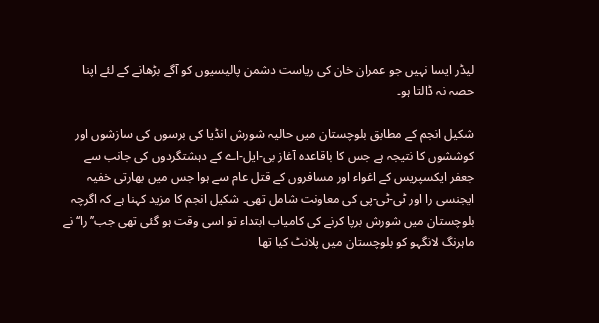لیڈر ایسا نہیں جو عمران خان کی ریاست دشمن پالیسیوں کو آگے بڑھانے کے لئے اپنا حصہ نہ ڈالتا ہو۔

شکیل انجم کے مطابق بلوچستان میں حالیہ شورش انڈیا کی برسوں کی سازشوں اور کوششوں کا نتیجہ ہے جس کا باقاعدہ آغاز بی-ایل-اے کے دہشتگردوں کی جانب سے جعفر ایکسپریس کے اغواء اور مسافروں کے قتل عام سے ہوا جس میں بھارتی خفیہ ایجنسی را اور ٹی-ٹی-پی کی معاونت شامل تھی۔ شکیل انجم کا مزید کہنا ہے کہ اگرچہ بلوچستان میں شورش برپا کرنے کی کامیاب ابتداء تو اسی وقت ہو گئی تھی جب’’را‘‘ نے ماہرنگ لانگہو کو بلوچستان میں پلانٹ کیا تھا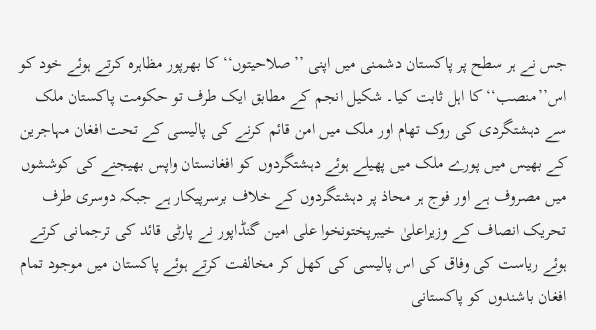جس نے ہر سطح پر پاکستان دشمنی میں اپنی ’’صلاحیتوں‘‘ کا بھرپور مظاہرہ کرتے ہوئے خود کو اس’’منصب‘‘ کا اہل ثابت کیا۔ شکیل انجم کے مطابق ایک طرف تو حکومت پاکستان ملک سے دہشتگردی کی روک تھام اور ملک میں امن قائم کرنے کی پالیسی کے تحت افغان مہاجرین کے بھیس میں پورے ملک میں پھیلے ہوئے دہشتگردوں کو افغانستان واپس بھیجنے کی کوششوں میں مصروف ہے اور فوج ہر محاذ پر دہشتگردوں کے خلاف برسرپیکار ہے جبکہ دوسری طرف تحریک انصاف کے وزیراعلیٰ خیبرپختونخوا علی امین گنڈاپور نے پارٹی قائد کی ترجمانی کرتے ہوئے ریاست کی وفاق کی اس پالیسی کی کھل کر مخالفت کرتے ہوئے پاکستان میں موجود تمام افغان باشندوں کو پاکستانی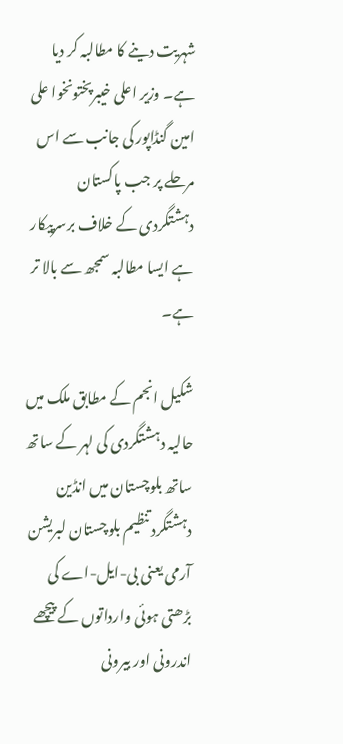شہریت دینے کا مطالبہ کر دیا ہے۔ وزیر اعلی خیبرپختونخوا علی امین گنڈاپور کی جانب سے اس مرحلے پر جب پاکستان دہشتگردی کے خلاف برسرپیکار ہے ایسا مطالبہ سمجھ سے بالا تر ہے۔

شکیل انجم کے مطابق ملک میں حالیہ دہشتگردی کی لہر کے ساتھ ساتھ بلوچستان میں انڈین دہشتگرد تنظیم بلوچستان لبریشن آرمی یعنی بی-ایل-اے کی بڑھتی ہوئی وارداتوں کے پیچھے اندرونی اور بیرونی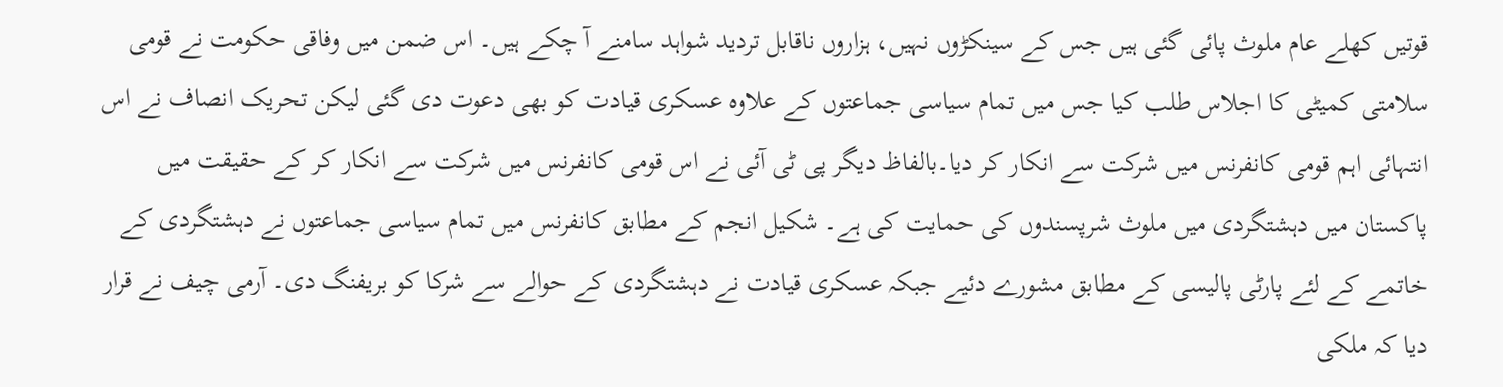قوتیں کھلے عام ملوث پائی گئی ہیں جس کے سینکڑوں نہیں، ہزاروں ناقابل تردید شواہد سامنے آ چکے ہیں۔ اس ضمن میں وفاقی حکومت نے قومی سلامتی کمیٹی کا اجلاس طلب کیا جس میں تمام سیاسی جماعتوں کے علاوہ عسکری قیادت کو بھی دعوت دی گئی لیکن تحریک انصاف نے اس انتہائی اہم قومی کانفرنس میں شرکت سے انکار کر دیا۔بالفاظ دیگر پی ٹی آئی نے اس قومی کانفرنس میں شرکت سے انکار کر کے حقیقت میں پاکستان میں دہشتگردی میں ملوث شرپسندوں کی حمایت کی ہے۔ شکیل انجم کے مطابق کانفرنس میں تمام سیاسی جماعتوں نے دہشتگردی کے خاتمے کے لئے پارٹی پالیسی کے مطابق مشورے دئیے جبکہ عسکری قیادت نے دہشتگردی کے حوالے سے شرکا کو بریفنگ دی۔ آرمی چیف نے قرار دیا کہ ملکی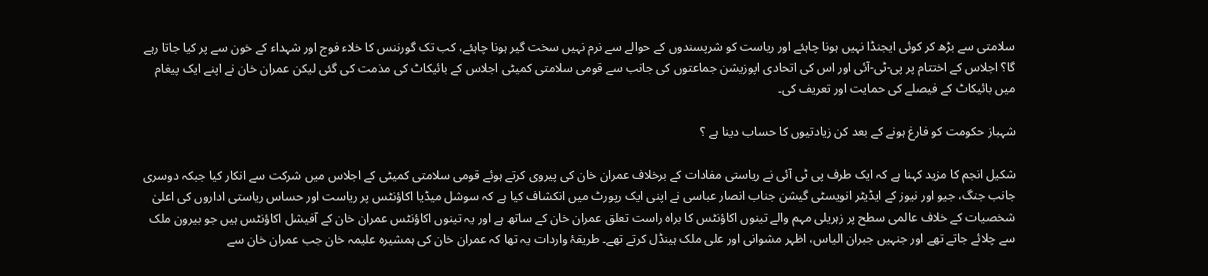سلامتی سے بڑھ کر کوئی ایجنڈا نہیں ہونا چاہئے اور ریاست کو شرپسندوں کے حوالے سے نرم نہیں سخت گیر ہونا چاہئے، کب تک گورننس کا خلاء فوج اور شہداء کے خون سے پر کیا جاتا رہے گا؟ اجلاس کے اختتام پر پی-ٹی-آئی اور اس کی اتحادی اپوزیشن جماعتوں کی جانب سے قومی سلامتی کمیٹی اجلاس کے بائیکاٹ کی مذمت کی گئی لیکن عمران خان نے اپنے ایک پیغام میں بائیکاٹ کے فیصلے کی حمایت اور تعریف کی۔

شہباز حکومت کو فارغ ہونے کے بعد کن زیادتیوں کا حساب دینا ہے ؟

شکیل انجم کا مزید کہنا ہے کہ ایک طرف پی ٹی آئی نے ریاستی مفادات کے برخلاف عمران خان کی پیروی کرتے ہوئے قومی سلامتی کمیٹی کے اجلاس میں شرکت سے انکار کیا جبکہ دوسری جانب جنگ، جیو اور نیوز کے ایڈیٹر انویسٹی گیشن جناب انصار عباسی نے اپنی ایک رپورٹ میں انکشاف کیا ہے کہ سوشل میڈیا اکاؤنٹس پر ریاست اور حساس ریاستی اداروں کی اعلیٰ شخصیات کے خلاف عالمی سطح پر زہریلی مہم والے تینوں اکاؤنٹس کا براہ راست تعلق عمران خان کے ساتھ ہے اور یہ تینوں اکاؤنٹس عمران خان کے آفیشل اکاؤنٹس ہیں جو بیرون ملک سے چلائے جاتے تھے اور جنہیں جبران الیاس، اظہر مشوانی اور علی ملک ہینڈل کرتے تھے۔ طریقۂ واردات یہ تھا کہ عمران خان کی ہمشیرہ علیمہ خان جب عمران خان سے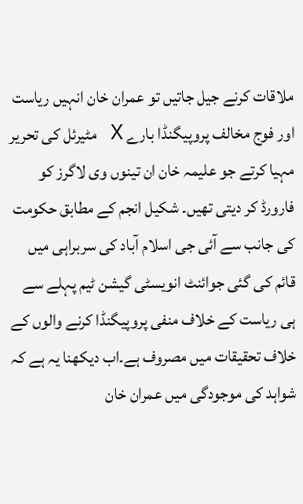ملاقات کرنے جیل جاتیں تو عمران خان انہیں ریاست اور فوج مخالف پروپیگنڈا بارے X مٹیرئل کی تحریر مہیا کرتے جو علیمہ خان ان تینوں وی لاگرز کو فارورڈ کر دیتی تھیں۔ شکیل انجم کے مطابق حکومت کی جانب سے آئی جی اسلام آباد کی سربراہی میں قائم کی گئی جوائنٹ انویسٹی گیشن ٹیم پہلے سے ہی ریاست کے خلاف منفی پروپیگنڈا کرنے والوں کے خلاف تحقیقات میں مصروف ہے۔اب دیکھنا یہ ہے کہ شواہد کی موجودگی میں عمران خان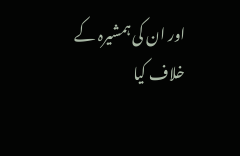اور ان کی ہمشیرہ کے خلاف کیا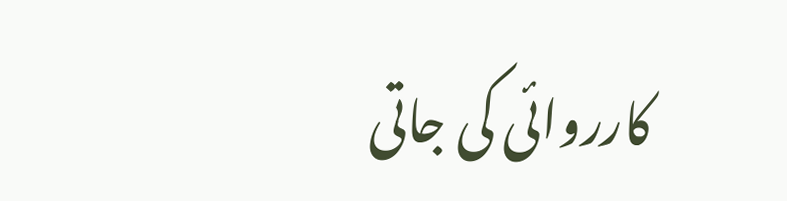کارروائی کی جاتی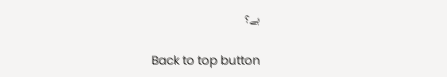ہے؟

Back to top button